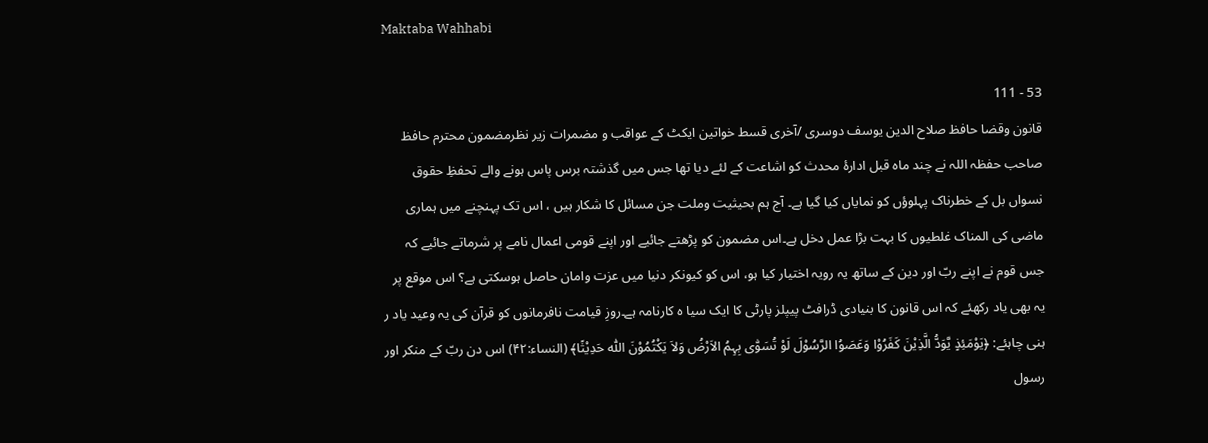Maktaba Wahhabi

53 - 111
قانون وقضا حافظ صلاح الدین یوسف دوسری /آخری قسط خواتین ایکٹ کے عواقب و مضمرات زیر نظرمضمون محترم حافظ صاحب حفظہ اللہ نے چند ماہ قبل ادارۂ محدث کو اشاعت کے لئے دیا تھا جس میں گذشتہ برس پاس ہونے والے تحفظِ حقوق نسواں بل کے خطرناک پہلوؤں کو نمایاں کیا گیا ہے۔ آج ہم بحیثیت وملت جن مسائل کا شکار ہیں ، اس تک پہنچنے میں ہماری ماضی کی المناک غلطیوں کا بہت بڑا عمل دخل ہے۔اس مضمون کو پڑھتے جائیے اور اپنے قومی اعمال نامے پر شرماتے جائیے کہ جس قوم نے اپنے ربّ اور دین کے ساتھ یہ رویہ اختیار کیا ہو، اس کو کیونکر دنیا میں عزت وامان حاصل ہوسکتی ہے؟ اس موقع پر یہ بھی یاد رکھئے کہ اس قانون کا بنیادی ڈرافٹ پیپلز پارٹی کا ایک سیا ہ کارنامہ ہے۔روزِ قیامت نافرمانوں کو قرآن کی یہ وعید یاد ر ہنی چاہئے: ﴿یَوْمَئِذٍ یَّوَدُّ الَّذِیْنَ کَفَرُوْا وَعَصَوُا الرَّسُوْلَ لَوْ تُسَوّٰی بِہِمُ الاَرْضُ وَلاَ یَکْتُمُوْنَ اللّٰه حَدِیْثًا﴾ (النساء:۴۲) اس دن ربّ کے منکر اور رسول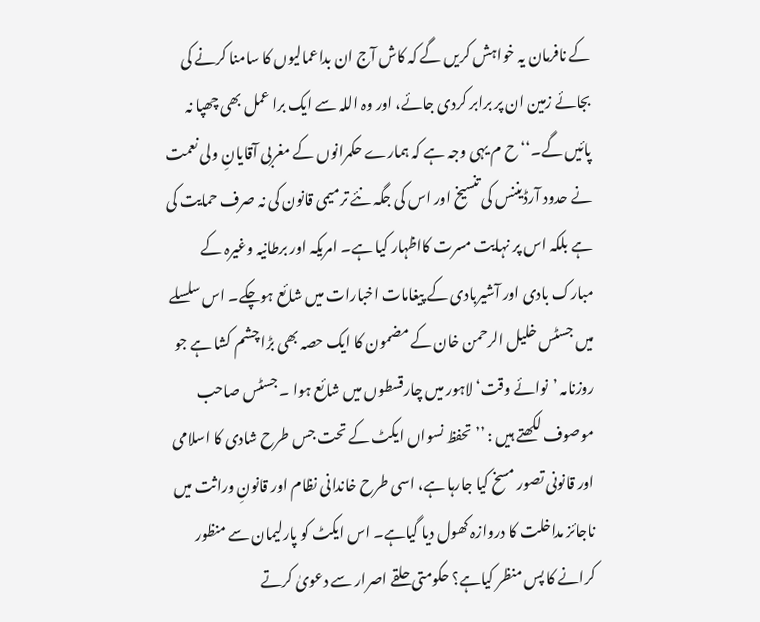کے نافرمان یہ خواہش کریں گے کہ کاش آج ان بداعمالیوں کا سامنا کرنے کی بجائے زمین ان پر برابر کردی جائے، اور وہ اللہ سے ایک برا عمل بھی چھپا نہ پائیں گے۔‘‘ ح م یہی وجہ ہے کہ ہمارے حکمرانوں کے مغربی آقایانِ ولی نعمت نے حدود آرڈیننس کی تنسیخ اور اس کی جگہ نئے ترمیمی قانون کی نہ صرف حمایت کی ہے بلکہ اس پر نہایت مسرت کااظہار کیا ہے۔ امریکہ اور برطانیہ وغیرہ کے مبارک بادی اور آشیربادی کے پیغامات اخبارات میں شائع ہوچکے۔ اس سلسلے میں جسٹس خلیل الرحمن خان کے مضمون کا ایک حصہ بھی بڑا چشم کشا ہے جو روزنامہ ’نوائے وقت‘ لاہور میں چارقسطوں میں شائع ہوا ۔ جسٹس صاحب موصوف لکھتے ہیں : ’’تحفظ نسواں ایکٹ کے تحت جس طرح شادی کا اسلامی اور قانونی تصور مسخ کیا جارہا ہے، اسی طرح خاندانی نظام اور قانونِ وراثت میں ناجائز مداخلت کا دروازہ کھول دیا گیاہے۔ اس ایکٹ کو پارلیمان سے منظور کرانے کا پس منظر کیاہے؟ حکومتی حلقے اصرار سے دعویٰ کرتے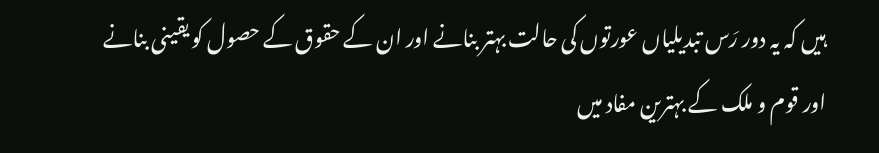ہیں کہ یہ دور رَس تبدیلیاں عورتوں کی حالت بہتر بنانے اور ان کے حقوق کے حصول کو یقینی بنانے اور قوم و ملک کے بہترین مفاد میں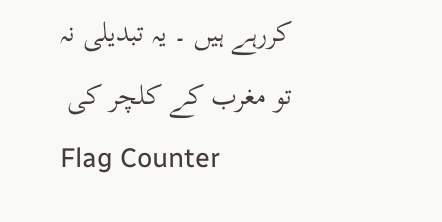کررہے ہیں ۔ یہ تبدیلی نہ تو مغرب کے کلچر کی
Flag Counter